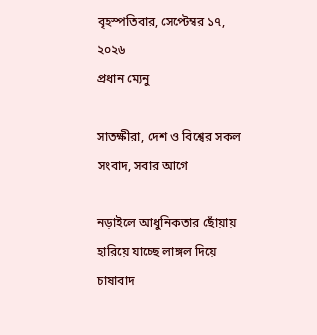বৃহস্পতিবার, সেপ্টেম্বর ১৭, ২০২৬
প্রধান ম্যেনু

সাতক্ষীরা, দেশ ও বিশ্বের সকল সংবাদ, সবার আগে

নড়াইলে আধুনিকতার ছোঁয়ায় হারিয়ে যাচ্ছে লাঙ্গল দিয়ে চাষাবাদ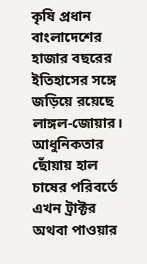কৃষি প্রধান বাংলাদেশের হাজার বছরের ইতিহাসের সঙ্গে জড়িয়ে রয়েছে লাঙ্গল-জোয়ার। আধুনিকতার ছোঁয়ায় হাল চাষের পরিবর্তে এখন ট্রাক্টর অথবা পাওয়ার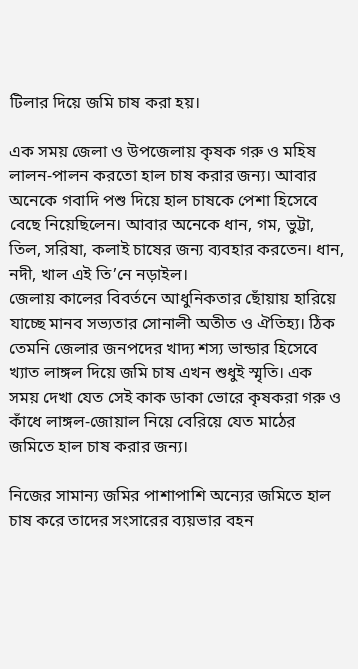টিলার দিয়ে জমি চাষ করা হয়।

এক সময় জেলা ও উপজেলায় কৃষক গরু ও মহিষ লালন-পালন করতো হাল চাষ করার জন্য। আবার অনেকে গবাদি পশু দিয়ে হাল চাষকে পেশা হিসেবে বেছে নিয়েছিলেন। আবার অনেকে ধান, গম, ভুট্টা, তিল, সরিষা, কলাই চাষের জন্য ব্যবহার করতেন। ধান, নদী, খাল এই তি’নে নড়াইল।
জেলায় কালের বিবর্তনে আধুনিকতার ছোঁয়ায় হারিয়ে যাচ্ছে মানব সভ্যতার সোনালী অতীত ও ঐতিহ্য। ঠিক তেমনি জেলার জনপদের খাদ্য শস্য ভান্ডার হিসেবে খ্যাত লাঙ্গল দিয়ে জমি চাষ এখন শুধুই স্মৃতি। এক সময় দেখা যেত সেই কাক ডাকা ভোরে কৃষকরা গরু ও কাঁধে লাঙ্গল-জোয়াল নিয়ে বেরিয়ে যেত মাঠের জমিতে হাল চাষ করার জন্য।

নিজের সামান্য জমির পাশাপাশি অন্যের জমিতে হাল চাষ করে তাদের সংসারের ব্যয়ভার বহন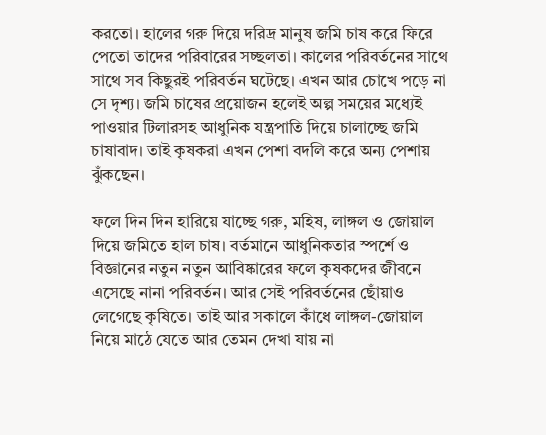করতো। হালের গরু দিয়ে দরিদ্র মানুষ জমি চাষ করে ফিরে পেতো তাদের পরিবারের সচ্ছলতা। কালের পরিবর্তনের সাথে সাথে সব কিছুরই পরিবর্তন ঘটেছে। এখন আর চোখে পড়ে না সে দৃশ্য। জমি চাষের প্রয়োজন হলেই অল্প সময়ের মধ্যেই পাওয়ার টিলারসহ আধুনিক যন্ত্রপাতি দিয়ে চালাচ্ছে জমি চাষাবাদ। তাই কৃষকরা এখন পেশা বদলি করে অন্য পেশায় ঝুঁকছেন।

ফলে দিন দিন হারিয়ে যাচ্ছে গরু, মহিষ, লাঙ্গল ও জোয়াল দিয়ে জমিতে হাল চাষ। বর্তমানে আধুনিকতার স্পর্শে ও বিজ্ঞানের নতুন নতুন আবিষ্কারের ফলে কৃষকদের জীবনে এসেছে নানা পরিবর্তন। আর সেই পরিবর্তনের ছোঁয়াও লেগেছে কৃষিতে। তাই আর সকালে কাঁধে লাঙ্গল-জোয়াল নিয়ে মাঠে যেতে আর তেমন দেখা যায় না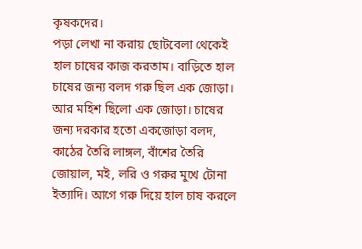কৃষকদের।
পড়া লেখা না করায় ছোটবেলা থেকেই হাল চাষের কাজ করতাম। বাড়িতে হাল চাষের জন্য বলদ গরু ছিল এক জোড়া। আর মহিশ ছিলো এক জোড়া। চাষের জন্য দরকার হতো একজোড়া বলদ, কাঠের তৈরি লাঙ্গল, বাঁশের তৈরি জোয়াল, মই, লরি ও গরুর মুখে টোনা ইত্যাদি। আগে গরু দিয়ে হাল চাষ করলে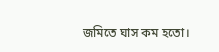জমিতে ঘাস কম হতো।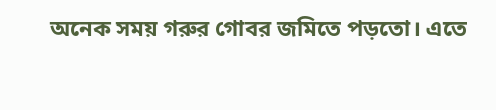অনেক সময় গরুর গোবর জমিতে পড়তো। এতে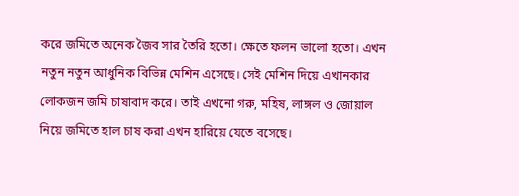করে জমিতে অনেক জৈব সার তৈরি হতো। ক্ষেতে ফলন ভালো হতো। এখন নতুন নতুন আধুনিক বিভিন্ন মেশিন এসেছে। সেই মেশিন দিয়ে এখানকার লোকজন জমি চাষাবাদ করে। তাই এখনো গরু, মহিষ, লাঙ্গল ও জোয়াল নিয়ে জমিতে হাল চাষ করা এখন হারিয়ে যেতে বসেছে।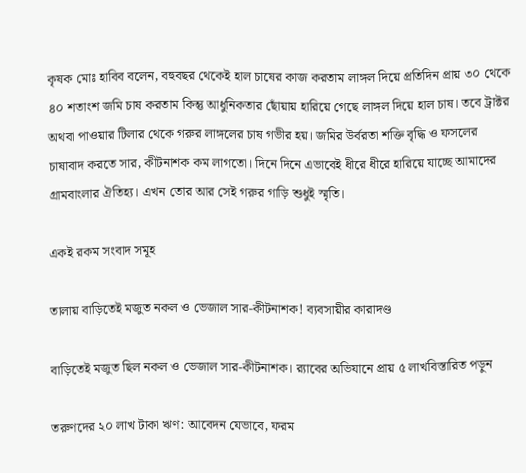কৃষক মোঃ হাবিব বলেন, বহুবছর থেকেই হাল চাষের কাজ করতাম লাঙ্গল দিয়ে প্রতিদিন প্রায় ৩০ থেকে ৪০ শতাংশ জমি চাষ করতাম কিন্তু আধুনিকতার ছোঁয়ায় হারিয়ে গেছে লাঙ্গল দিয়ে হাল চাষ। তবে ট্রাক্টর অথবা পাওয়ার টিলার থেকে গরুর লাঙ্গলের চাষ গভীর হয়। জমির উর্বরতা শক্তি বৃদ্ধি ও ফসলের চাষাবাদ করতে সার, কীটনাশক কম লাগতো। দিনে দিনে এভাবেই ধীরে ধীরে হারিয়ে যাচ্ছে আমাদের গ্রামবাংলার ঐতিহ্য। এখন তোর আর সেই গরুর গাড়ি শুধুই স্মৃতি।

একই রকম সংবাদ সমূহ

তালায় বাড়িতেই মজুত নকল ও ভেজাল সার-কীটনাশক! ব্যবসায়ীর কারাদণ্ড

বাড়িতেই মজুত ছিল নকল ও ভেজাল সার-কীটনাশক। র‌্যাবের অভিযানে প্রায় ৫ লাখবিস্তারিত পড়ুন

তরুণদের ২০ লাখ টাকা ঋণ: আবেদন যেভাবে, ফরম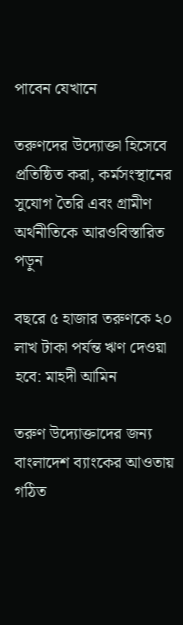পাবেন যেখানে

তরুণদের উদ্যোক্তা হিসেবে প্রতিষ্ঠিত করা, কর্মসংস্থানের সুযোগ তৈরি এবং গ্রামীণ অর্থনীতিকে আরওবিস্তারিত পড়ুন

বছরে ৫ হাজার তরুণকে ২০ লাখ টাকা পর্যন্ত ঋণ দেওয়া হবে: মাহদী আমিন

তরুণ উদ্যোক্তাদের জন্য বাংলাদেশ ব্যাংকের আওতায় গঠিত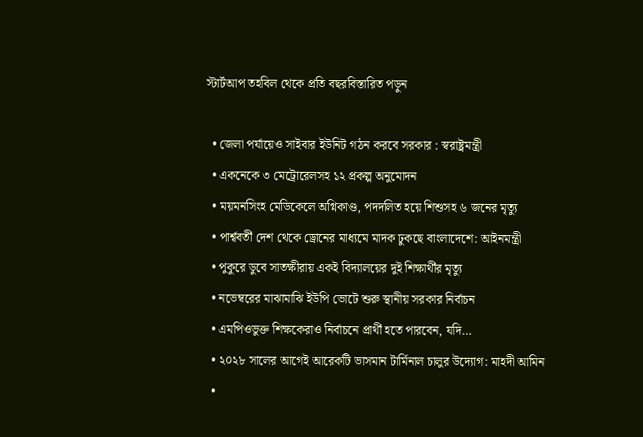স্টার্টআপ তহবিল থেকে প্রতি বছরবিস্তারিত পড়ুন

  • জেলা পর্যায়েও সাইবার ইউনিট গঠন করবে সরকার : স্বরাষ্ট্রমন্ত্রী
  • একনেকে ৩ মেট্রোরেলসহ ১২ প্রকল্প অনুমোদন
  • ময়মনসিংহ মেডিকেলে অগ্নিকাণ্ড, পদদলিত হয়ে শিশুসহ ৬ জনের মৃত্যু
  • পার্শ্ববর্তী দেশ থেকে ড্রোনের মাধ্যমে মাদক ঢুকছে বাংলাদেশে: আইনমন্ত্রী
  • পুকুরে ডুবে সাতক্ষীরায় একই বিদ্যালয়ের দুই শিক্ষার্থীর মৃত্যু
  • নভেম্বরের মাঝামাঝি ইউপি ভোটে শুরু স্থানীয় সরকার নির্বাচন
  • এমপিওভুক্ত শিক্ষকেরাও নির্বাচনে প্রার্থী হতে পারবেন, যদি…
  • ২০২৮ সালের আগেই আরেকটি ভাসমান টার্মিনাল চালুর উদ্যোগ: মাহদী আমিন
  •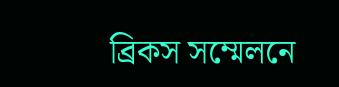ব্রিকস সম্মেলনে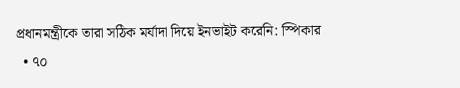প্রধানমন্ত্রীকে তারা সঠিক মর্যাদা দিয়ে ইনভাইট করেনি: স্পিকার
  • ৭০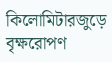কিলোমিটারজুড়ে বৃক্ষরোপণ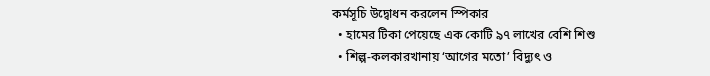কর্মসূচি উদ্বোধন করলেন স্পিকার
  • হামের টিকা পেয়েছে এক কোটি ৯৭ লাখের বেশি শিশু
  • শিল্প-কলকারখানায় ‘আগের মতো’ বিদ্যুৎ ও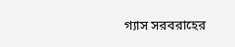গ্যাস সরবরাহের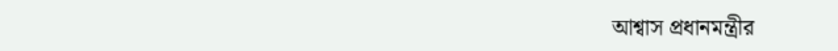আশ্বাস প্রধানমন্ত্রীর